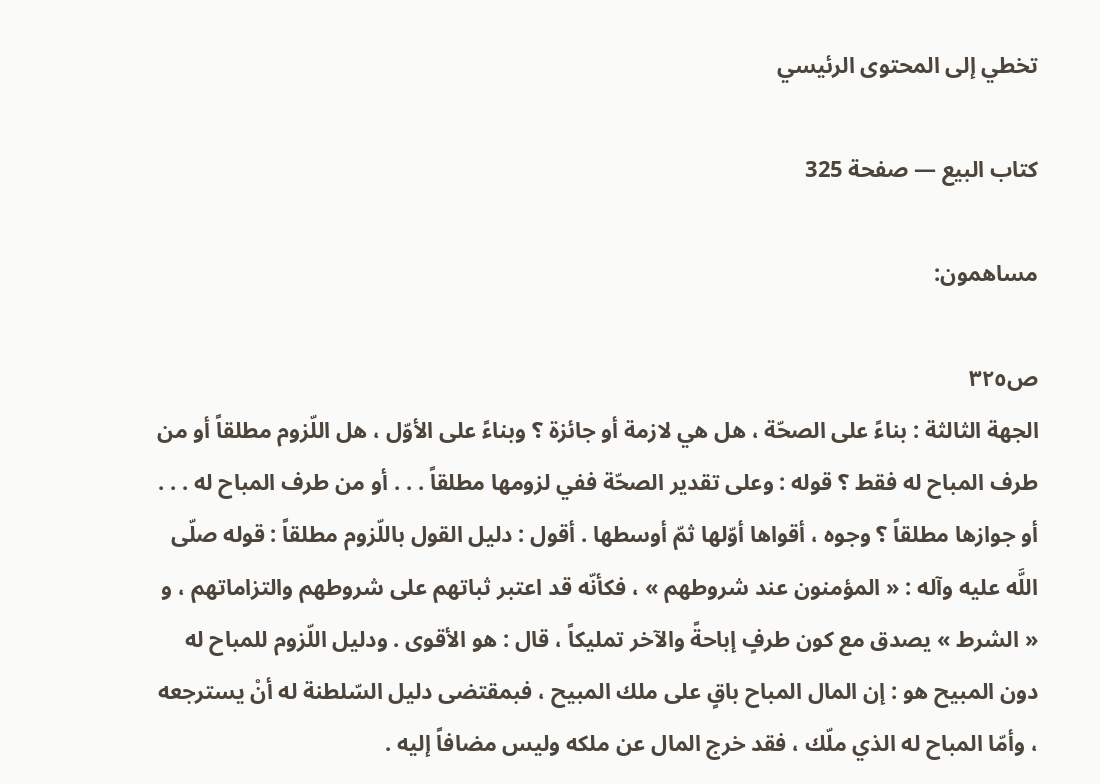تخطي إلى المحتوى الرئيسي

كتاب البيع — صفحة 325

مساهمون:

ص٣٢٥
الجهة الثالثة : بناءً على الصحّة ، هل هي لازمة أو جائزة ؟ وبناءً على الأوّل ، هل اللّزوم مطلقاً أو من طرف المباح له فقط ؟ قوله : وعلى تقدير الصحّة ففي لزومها مطلقاً . . . أو من طرف المباح له . . . أو جوازها مطلقاً ؟ وجوه ، أقواها أوّلها ثمّ أوسطها . أقول : دليل القول باللّزوم مطلقاً : قوله صلّى اللَّه عليه وآله : « المؤمنون عند شروطهم » ، فكأنّه قد اعتبر ثباتهم على شروطهم والتزاماتهم ، و « الشرط » يصدق مع كون طرفٍ إباحةً والآخر تمليكاً ، قال : هو الأقوى . ودليل اللّزوم للمباح له دون المبيح هو : إن المال المباح باقٍ على ملك المبيح ، فبمقتضى دليل السّلطنة له أنْ يسترجعه ، وأمّا المباح له الذي ملّك ، فقد خرج المال عن ملكه وليس مضافاً إليه .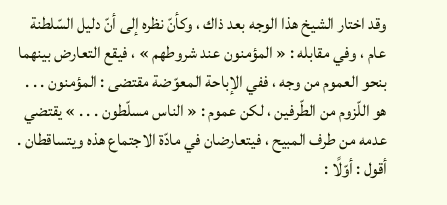وقد اختار الشيخ هذا الوجه بعد ذاك ، وكأنّ نظره إلى أنّ دليل السّلطنة عام ، وفي مقابله : « المؤمنون عند شروطهم » ، فيقع التعارض بينهما بنحو العموم من وجه ، ففي الإباحة المعوّضة مقتضى : المؤمنون . . . هو اللّزوم من الطّرفين ، لكن عموم : « الناس مسلّطون . . . » يقتضي عدمه من طرف المبيح ، فيتعارضان في مادّة الاجتماع هذه ويتساقطان . أقول : أوّلًا :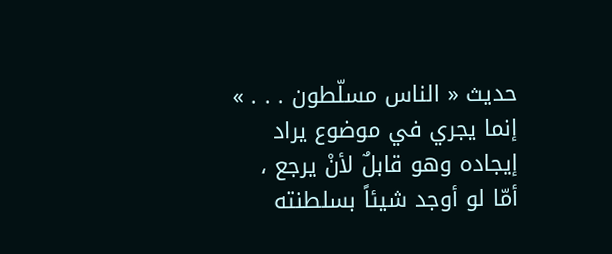حديث « الناس مسلّطون . . . » إنما يجري في موضوع يراد إيجاده وهو قابلٌ لأنْ يرجع ، أمّا لو أوجد شيئاً بسلطنته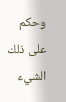وحكم على ذلك الشيء